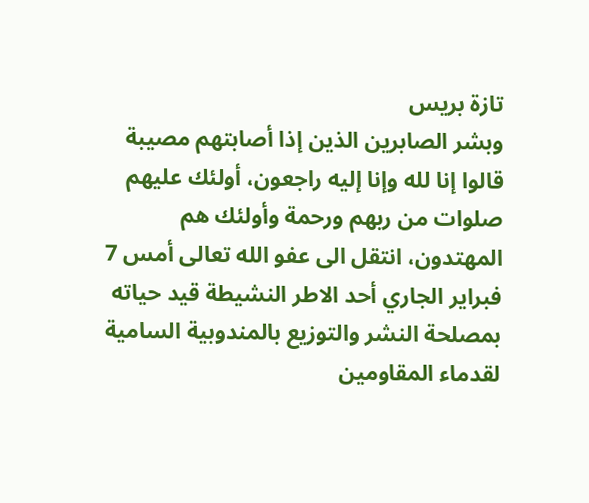تازة بريس
وبشر الصابرين الذين إذا أصابتهم مصيبة قالوا إنا لله وإنا إليه راجعون، أولئك عليهم صلوات من ربهم ورحمة وأولئك هم المهتدون، انتقل الى عفو الله تعالى أمس 7 فبراير الجاري أحد الاطر النشيطة قيد حياته بمصلحة النشر والتوزيع بالمندوبية السامية لقدماء المقاومين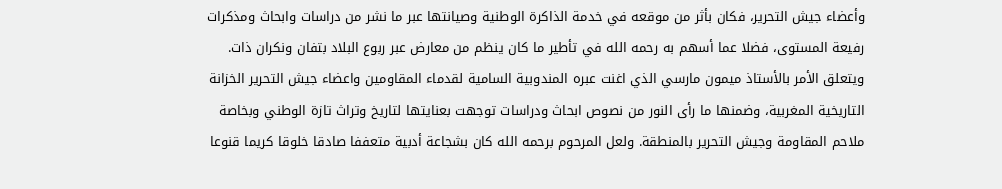وأعضاء جيش التحرير، فكان بأثر من موقعه في خدمة الذاكرة الوطنية وصيانتها عبر ما نشر من دراسات وابحاث ومذكرات رفيعة المستوى، فضلا عما أسهم به رحمه الله في تأطير ما كان ينظم من معارض عبر ربوع البلاد بتفان ونكران ذات. ويتعلق الأمر بالأستاذ ميمون مارسي الذي اغنت عبره المندوبية السامية لقدماء المقاومين واعضاء جيش التحرير الخزانة التاريخية المغربية، وضمنها ما رأى النور من نصوص ابحاث ودراسات توجهت بعنايتها لتاريخ وتراث تازة الوطني وبخاصة ملاحم المقاومة وجيش التحرير بالمنطقة. ولعل المرحوم برحمه الله كان بشجاعة أدبية متعففا صادقا خلوقا كريما قنوعا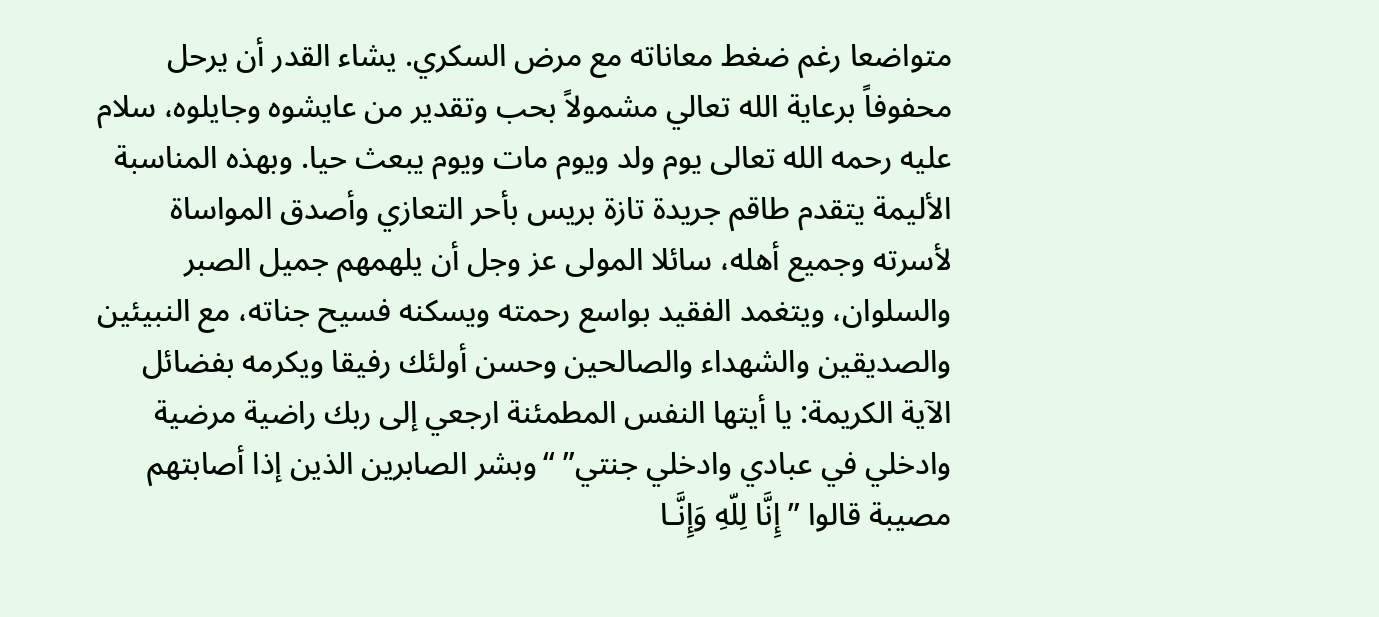متواضعا رغم ضغط معاناته مع مرض السكري. يشاء القدر أن يرحل محفوفاً برعاية الله تعالي مشمولاً بحب وتقدير من عايشوه وجايلوه، سلام عليه رحمه الله تعالى يوم ولد ويوم مات ويوم يبعث حيا. وبهذه المناسبة الأليمة يتقدم طاقم جريدة تازة بريس بأحر التعازي وأصدق المواساة لأسرته وجميع أهله، سائلا المولى عز وجل أن يلهمهم جميل الصبر والسلوان، ويتغمد الفقيد بواسع رحمته ويسكنه فسيح جناته، مع النبيئين والصديقين والشهداء والصالحين وحسن أولئك رفيقا ويكرمه بفضائل الآية الكريمة: يا أيتها النفس المطمئنة ارجعي إلى ربك راضية مرضية وادخلي في عبادي وادخلي جنتي” “وبشر الصابرين الذين إذا أصابتهم مصيبة قالوا ” إِنَّا لِلّهِ وَإِنَّـا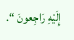إِلَيْهِ رَاجِعونَ “.